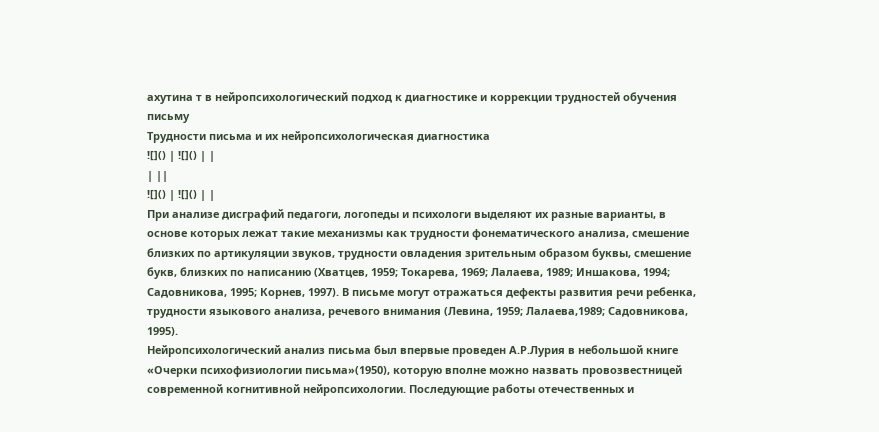ахутина т в нейропсихологический подход к диагностике и коррекции трудностей обучения письму
Трудности письма и их нейропсихологическая диагностика
![]() | ![]() | |
| ||
![]() | ![]() | |
При анализе дисграфий педагоги, логопеды и психологи выделяют их разные варианты, в основе которых лежат такие механизмы как трудности фонематического анализа, смешение близких по артикуляции звуков, трудности овладения зрительным образом буквы, смешение букв, близких по написанию (Хватцев, 1959; Токарева, 1969; Лалаева, 1989; Иншакова, 1994; Садовникова, 1995; Корнев, 1997). В письме могут отражаться дефекты развития речи ребенка, трудности языкового анализа, речевого внимания (Левина, 1959; Лалаева,1989; Садовникова, 1995).
Нейропсихологический анализ письма был впервые проведен А.Р.Лурия в небольшой книге «Очерки психофизиологии письма»(1950), которую вполне можно назвать провозвестницей современной когнитивной нейропсихологии. Последующие работы отечественных и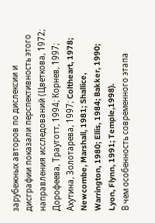зарубежных авторов по дислексии и дисграфии показали перспективность этого направления исследований (Цветкова, 1972; Дорофеева, Трауготт, 1994; Корнев, 1997; Ахутина, Золотарева, 1997; Coltheart, 1978; Newcombe, Marshall, 1981; Shallice, Warrington, 1980; Ellis, 1984; Bakker, 1990; Lyon, Flynn, 1991; Temple,1998).
В чем особенность современного этапа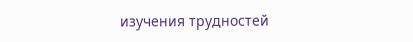изучения трудностей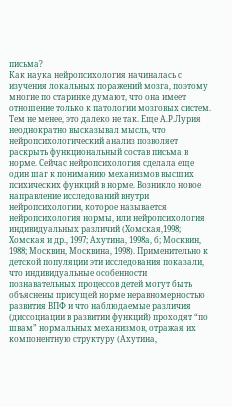письма?
Как наука нейропсихология начиналась с изучения локальных поражений мозга, поэтому многие по старинке думают, что она имеет отношение только к патологии мозговых систем. Тем не менее, это далеко не так. Еще А.Р.Лурия неоднократно высказывал мысль, что нейропсихологический анализ позволяет раскрыть функциональный состав письма в норме. Сейчас нейропсихология сделала еще один шаг к пониманию механизмов высших психических функций в норме. Возникло новое направление исследований внутри нейропсихологии, которое называется нейропсихология нормы, или нейропсихология индивидуальных различий (Хомская,1998; Хомская и др., 1997; Ахутина, 1998а, б; Москвин, 1988; Москвин, Москвина, 1998). Применительно к детской популяции эти исследования показали, что индивидуальные особенности познавательных процессов детей могут быть объяснены присущей норме неравномерностью развития ВПФ и что наблюдаемые различия (диссоциации в развитии функций) проходят “по швам” нормальных механизмов, отражая их компонентную структуру (Ахутина,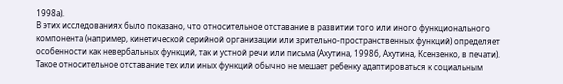1998а).
В этих исследованиях было показано, что относительное отставание в развитии того или иного функционального компонента (например, кинетической серийной организации или зрительно-пространственных функций) определяет особенности как невербальных функций, так и устной речи или письма (Ахутина, 1998б, Ахутина, Ксензенко, в печати). Такое относительное отставание тех или иных функций обычно не мешает ребенку адаптироваться к социальным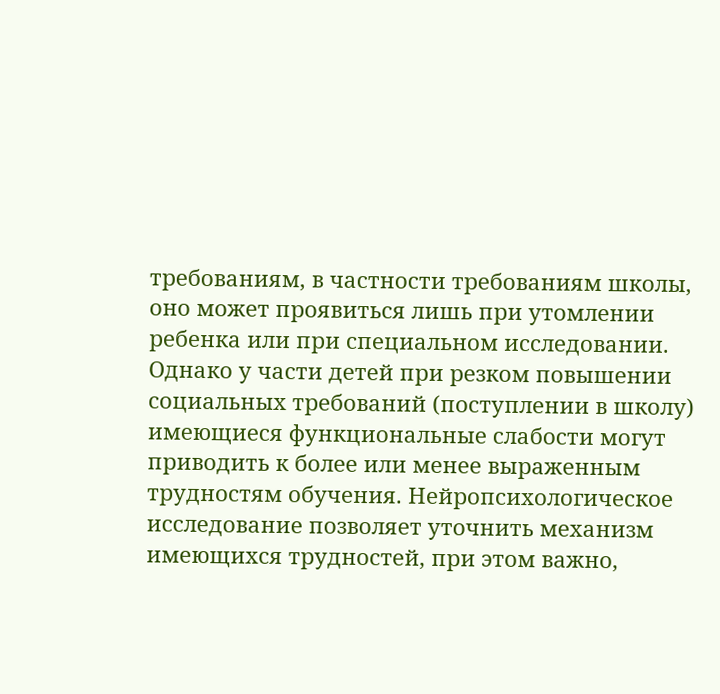требованиям, в частности требованиям школы, оно может проявиться лишь при утомлении ребенка или при специальном исследовании. Однако у части детей при резком повышении социальных требований (поступлении в школу) имеющиеся функциональные слабости могут приводить к более или менее выраженным трудностям обучения. Нейропсихологическое исследование позволяет уточнить механизм имеющихся трудностей, при этом важно,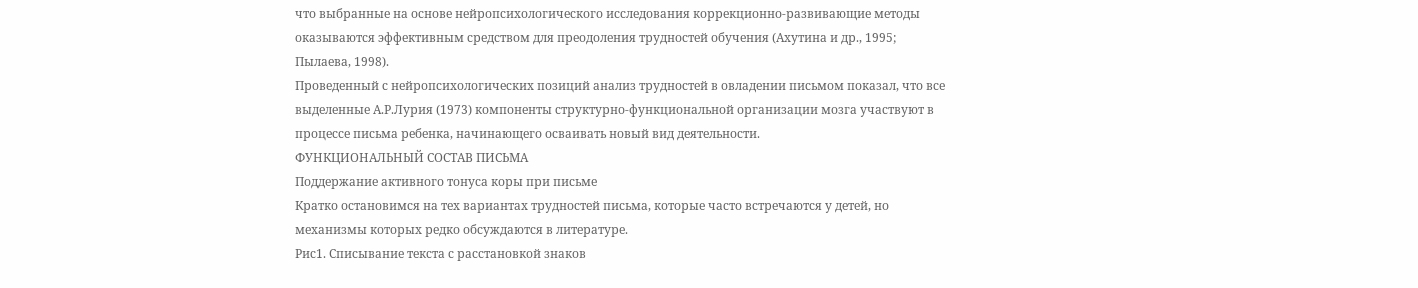что выбранные на основе нейропсихологического исследования коррекционно-развивающие методы оказываются эффективным средством для преодоления трудностей обучения (Ахутина и др., 1995; Пылаева, 1998).
Проведенный с нейропсихологических позиций анализ трудностей в овладении письмом показал, что все выделенные А.Р.Лурия (1973) компоненты структурно-функциональной организации мозга участвуют в процессе письма ребенка, начинающего осваивать новый вид деятельности.
ФУНКЦИОНАЛЬНЫЙ СОСТАВ ПИСЬМА
Поддержание активного тонуса коры при письме
Кратко остановимся на тех вариантах трудностей письма, которые часто встречаются у детей, но механизмы которых редко обсуждаются в литературе.
Рис1. Списывание текста с расстановкой знаков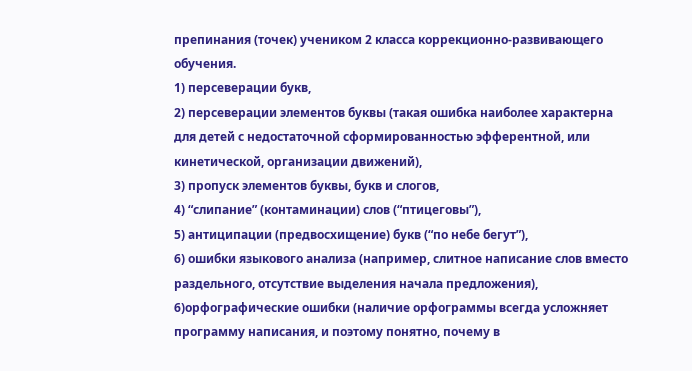препинания (точек) учеником 2 класса коррекционно-развивающего обучения.
1) персеверации букв,
2) персеверации элементов буквы (такая ошибка наиболее характерна для детей с недостаточной сформированностью эфферентной, или кинетической, организации движений),
3) пропуск элементов буквы, букв и слогов,
4) “слипание” (контаминации) слов (“птицеговы”),
5) антиципации (предвосхищение) букв (“по небе бегут”),
6) ошибки языкового анализа (например, слитное написание слов вместо раздельного, отсутствие выделения начала предложения),
6)орфографические ошибки (наличие орфограммы всегда усложняет программу написания, и поэтому понятно, почему в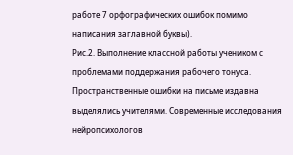работе 7 орфографических ошибок помимо написания заглавной буквы).
Рис.2. Выполнение классной работы учеником с проблемами поддержания рабочего тонуса.
Пространственные ошибки на письме издавна выделялись учителями. Современные исследования нейропсихологов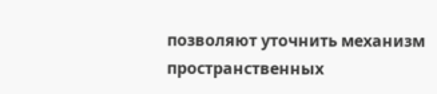позволяют уточнить механизм пространственных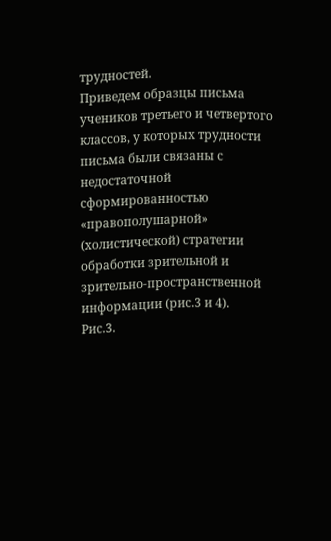трудностей.
Приведем образцы письма учеников третьего и четвертого классов, у которых трудности письма были связаны с недостаточной сформированностью «правополушарной» (холистической) стратегии обработки зрительной и зрительно-пространственной информации (рис.3 и 4).
Рис.3.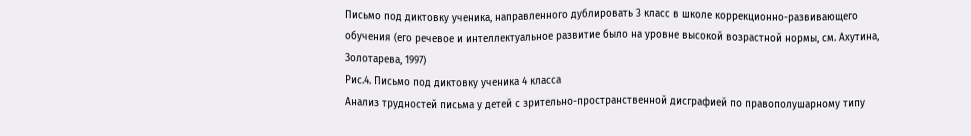Письмо под диктовку ученика, направленного дублировать 3 класс в школе коррекционно-развивающего обучения (его речевое и интеллектуальное развитие было на уровне высокой возрастной нормы, см. Ахутина, Золотарева, 1997)
Рис.4. Письмо под диктовку ученика 4 класса
Анализ трудностей письма у детей с зрительно-пространственной дисграфией по правополушарному типу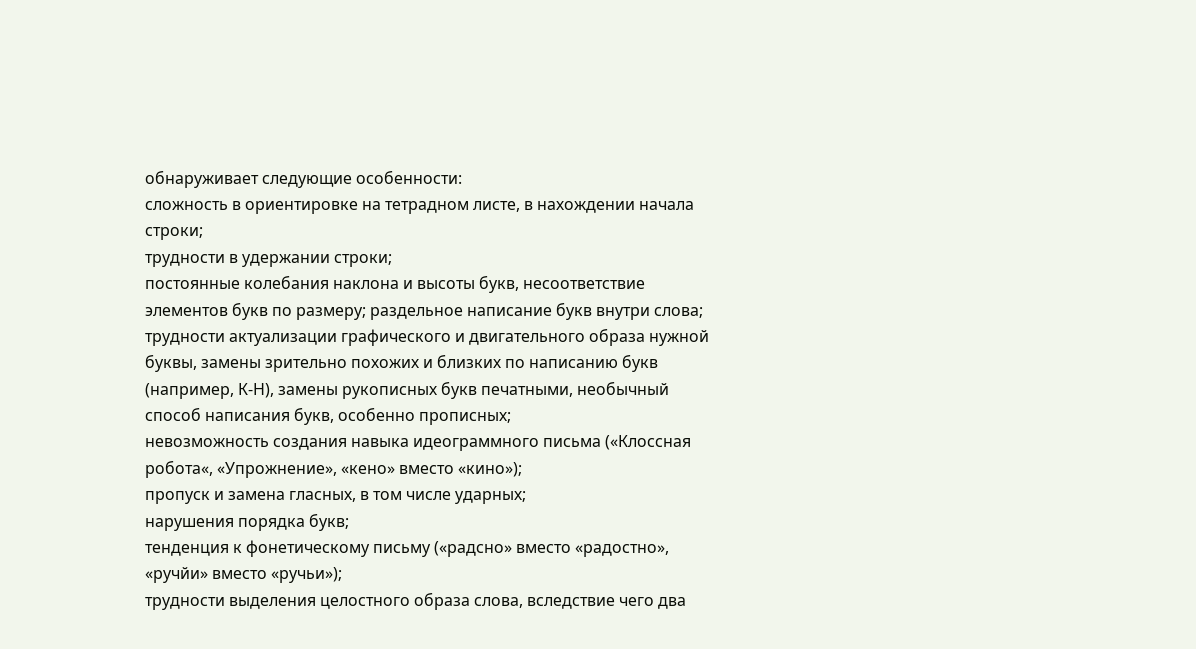обнаруживает следующие особенности:
сложность в ориентировке на тетрадном листе, в нахождении начала строки;
трудности в удержании строки;
постоянные колебания наклона и высоты букв, несоответствие элементов букв по размеру; раздельное написание букв внутри слова;
трудности актуализации графического и двигательного образа нужной буквы, замены зрительно похожих и близких по написанию букв (например, К-Н), замены рукописных букв печатными, необычный способ написания букв, особенно прописных;
невозможность создания навыка идеограммного письма («Клоссная робота«, «Упрожнение», «кено» вместо «кино»);
пропуск и замена гласных, в том числе ударных;
нарушения порядка букв;
тенденция к фонетическому письму («радсно» вместо «радостно», «ручйи» вместо «ручьи»);
трудности выделения целостного образа слова, вследствие чего два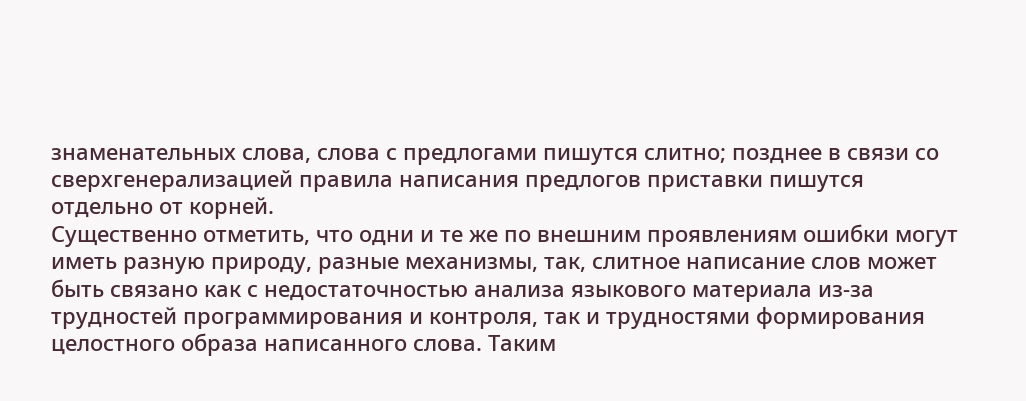знаменательных слова, слова с предлогами пишутся слитно; позднее в связи со сверхгенерализацией правила написания предлогов приставки пишутся отдельно от корней.
Существенно отметить, что одни и те же по внешним проявлениям ошибки могут иметь разную природу, разные механизмы, так, слитное написание слов может быть связано как с недостаточностью анализа языкового материала из-за трудностей программирования и контроля, так и трудностями формирования целостного образа написанного слова. Таким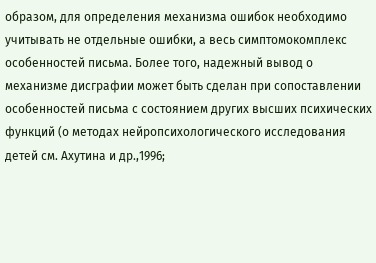образом, для определения механизма ошибок необходимо учитывать не отдельные ошибки, а весь симптомокомплекс особенностей письма. Более того, надежный вывод о механизме дисграфии может быть сделан при сопоставлении особенностей письма с состоянием других высших психических функций (о методах нейропсихологического исследования детей см. Ахутина и др.,1996;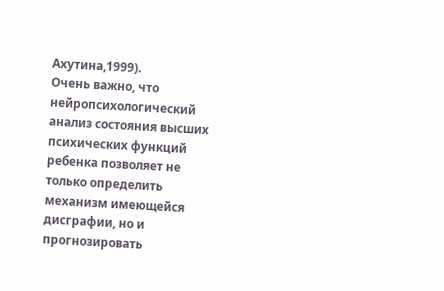Ахутина,1999).
Очень важно, что нейропсихологический анализ состояния высших психических функций ребенка позволяет не только определить механизм имеющейся дисграфии, но и прогнозировать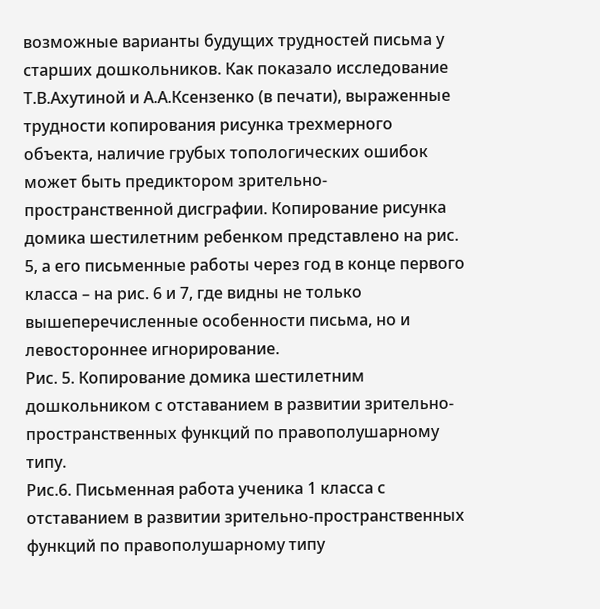возможные варианты будущих трудностей письма у старших дошкольников. Как показало исследование Т.В.Ахутиной и А.А.Ксензенко (в печати), выраженные трудности копирования рисунка трехмерного объекта, наличие грубых топологических ошибок может быть предиктором зрительно-пространственной дисграфии. Копирование рисунка домика шестилетним ребенком представлено на рис. 5, а его письменные работы через год в конце первого класса – на рис. 6 и 7, где видны не только вышеперечисленные особенности письма, но и левостороннее игнорирование.
Рис. 5. Копирование домика шестилетним дошкольником с отставанием в развитии зрительно-пространственных функций по правополушарному типу.
Рис.6. Письменная работа ученика 1 класса с отставанием в развитии зрительно-пространственных функций по правополушарному типу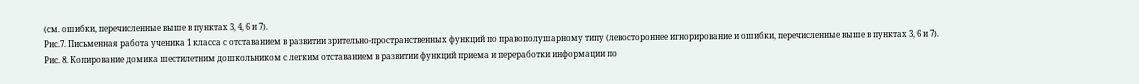(см. ошибки, перечисленные выше в пунктах 3, 4, 6 и 7).
Рис.7. Письменная работа ученика 1 класса с отставанием в развитии зрительно-пространственных функций по правополушарному типу (левостороннее игнорирование и ошибки, перечисленные выше в пунктах 3, 6 и 7).
Рис. 8. Копирование домика шестилетним дошкольником с легким отставанием в развитии функций приема и переработки информации по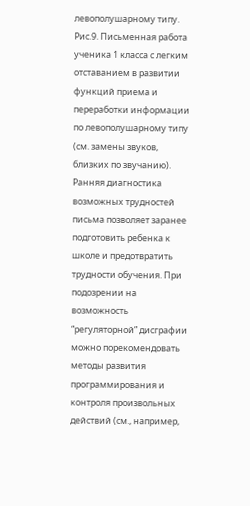левополушарному типу.
Рис.9. Письменная работа ученика 1 класса с легким отставанием в развитии функций приема и переработки информации по левополушарному типу (см. замены звуков, близких по звучанию).
Ранняя диагностика возможных трудностей письма позволяет заранее подготовить ребенка к школе и предотвратить трудности обучения. При подозрении на возможность “регуляторной” дисграфии можно порекомендовать методы развития программирования и контроля произвольных действий (см., например,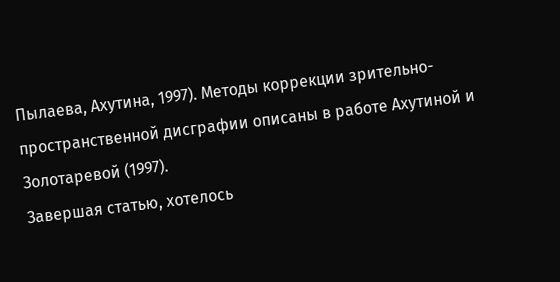Пылаева, Ахутина, 1997). Методы коррекции зрительно-пространственной дисграфии описаны в работе Ахутиной и Золотаревой (1997).
Завершая статью, хотелось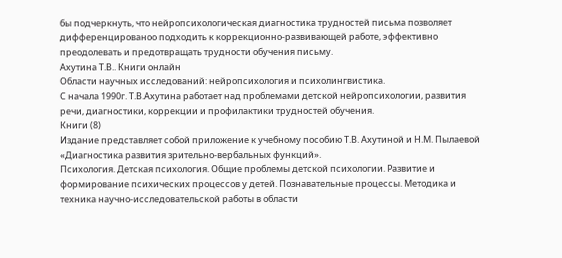бы подчеркнуть, что нейропсихологическая диагностика трудностей письма позволяет дифференцированоо подходить к коррекционно-развивающей работе, эффективно преодолевать и предотвращать трудности обучения письму.
Ахутина Т.В.. Книги онлайн
Области научных исследований: нейропсихология и психолингвистика.
С начала 1990г. Т.В.Ахутина работает над проблемами детской нейропсихологии, развития речи, диагностики, коррекции и профилактики трудностей обучения.
Книги (8)
Издание представляет собой приложение к учебному пособию Т.В. Ахутиной и Н.М. Пылаевой «Диагностика развития зрительно-вербальных функций».
Психология. Детская психология. Общие проблемы детской психологии. Развитие и формирование психических процессов у детей. Познавательные процессы. Методика и техника научно-исследовательской работы в области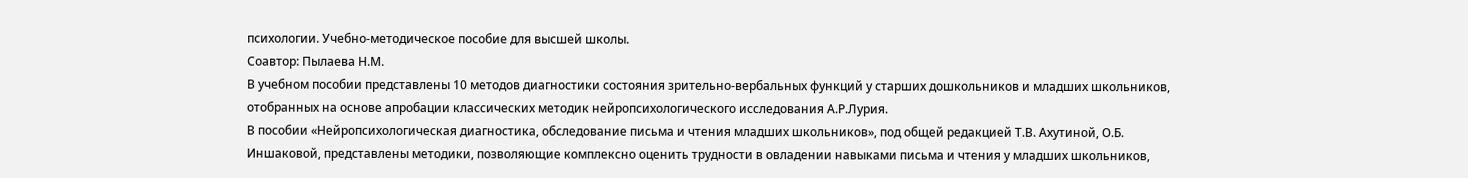психологии. Учебно-методическое пособие для высшей школы.
Соавтор: Пылаева Н.М.
В учебном пособии представлены 10 методов диагностики состояния зрительно-вербальных функций у старших дошкольников и младших школьников, отобранных на основе апробации классических методик нейропсихологического исследования А.Р.Лурия.
В пособии «Нейропсихологическая диагностика, обследование письма и чтения младших школьников», под общей редакцией Т.В. Ахутиной, О.Б. Иншаковой, представлены методики, позволяющие комплексно оценить трудности в овладении навыками письма и чтения у младших школьников,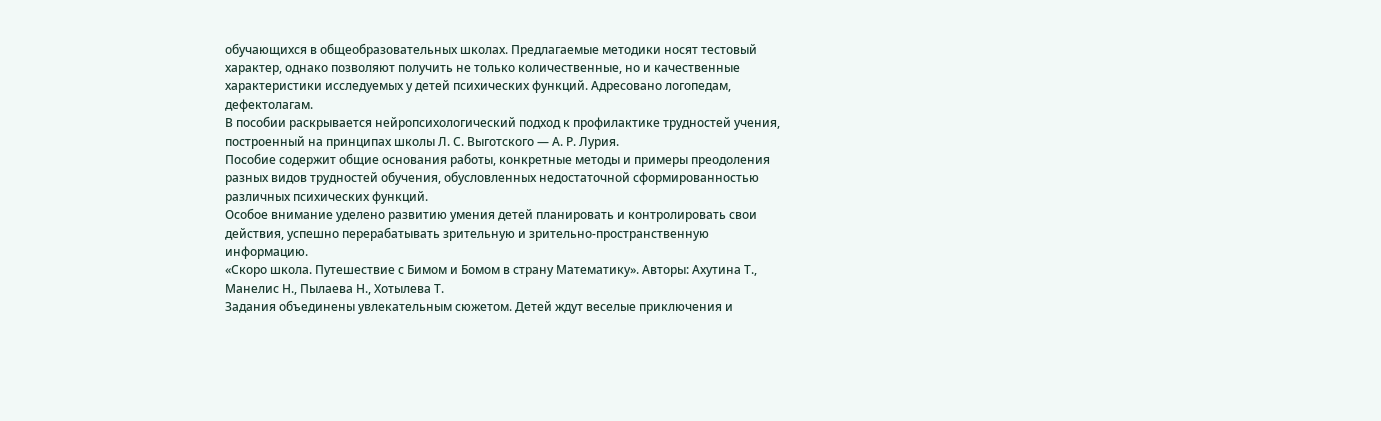обучающихся в общеобразовательных школах. Предлагаемые методики носят тестовый характер, однако позволяют получить не только количественные, но и качественные характеристики исследуемых у детей психических функций. Адресовано логопедам, дефектолагам.
В пособии раскрывается нейропсихологический подход к профилактике трудностей учения, построенный на принципах школы Л. С. Выготского — А. Р. Лурия.
Пособие содержит общие основания работы, конкретные методы и примеры преодоления разных видов трудностей обучения, обусловленных недостаточной сформированностью различных психических функций.
Особое внимание уделено развитию умения детей планировать и контролировать свои действия, успешно перерабатывать зрительную и зрительно-пространственную информацию.
«Скоро школа. Путешествие с Бимом и Бомом в страну Математику». Авторы: Ахутина Т., Манелис Н., Пылаева Н., Хотылева Т.
Задания объединены увлекательным сюжетом. Детей ждут веселые приключения и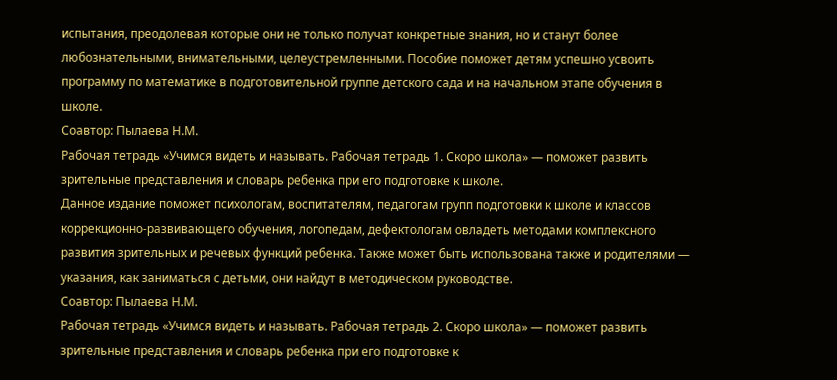испытания, преодолевая которые они не только получат конкретные знания, но и станут более любознательными, внимательными, целеустремленными. Пособие поможет детям успешно усвоить программу по математике в подготовительной группе детского сада и на начальном этапе обучения в школе.
Соавтор: Пылаева Н.М.
Рабочая тетрадь «Учимся видеть и называть. Рабочая тетрадь 1. Скоро школа» — поможет развить зрительные представления и словарь ребенка при его подготовке к школе.
Данное издание поможет психологам, воспитателям, педагогам групп подготовки к школе и классов коррекционно-развивающего обучения, логопедам, дефектологам овладеть методами комплексного развития зрительных и речевых функций ребенка. Также может быть использована также и родителями — указания, как заниматься с детьми, они найдут в методическом руководстве.
Соавтор: Пылаева Н.М.
Рабочая тетрадь «Учимся видеть и называть. Рабочая тетрадь 2. Скоро школа» — поможет развить зрительные представления и словарь ребенка при его подготовке к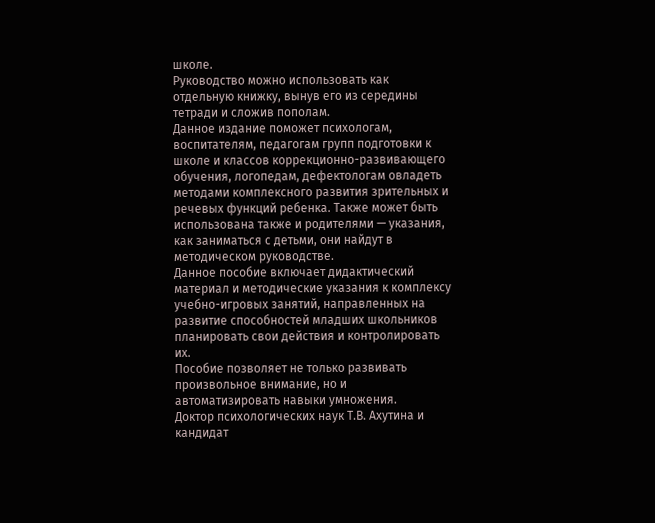школе.
Руководство можно использовать как отдельную книжку, вынув его из середины тетради и сложив пополам.
Данное издание поможет психологам, воспитателям, педагогам групп подготовки к школе и классов коррекционно-развивающего обучения, логопедам, дефектологам овладеть методами комплексного развития зрительных и речевых функций ребенка. Также может быть использована также и родителями — указания, как заниматься с детьми, они найдут в методическом руководстве.
Данное пособие включает дидактический материал и методические указания к комплексу учебно-игровых занятий, направленных на развитие способностей младших школьников планировать свои действия и контролировать их.
Пособие позволяет не только развивать произвольное внимание, но и автоматизировать навыки умножения.
Доктор психологических наук Т.В. Ахутина и кандидат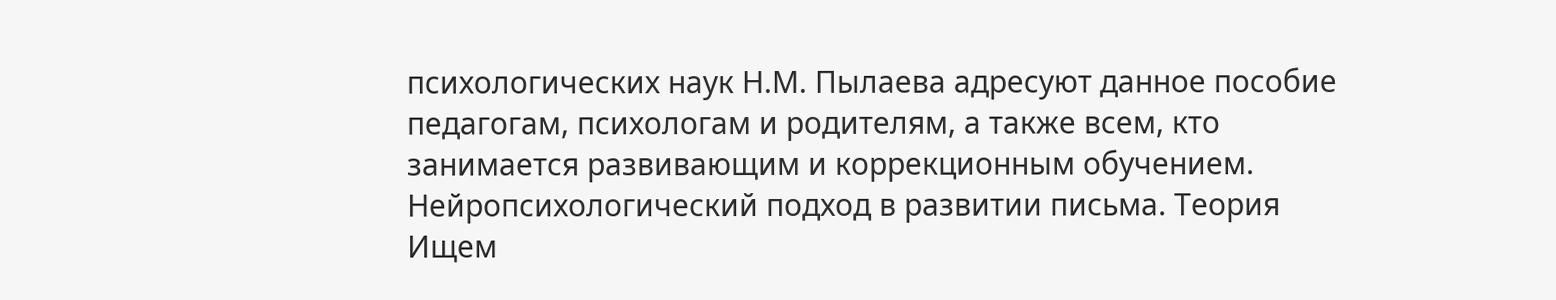психологических наук Н.М. Пылаева адресуют данное пособие педагогам, психологам и родителям, а также всем, кто занимается развивающим и коррекционным обучением.
Нейропсихологический подход в развитии письма. Теория
Ищем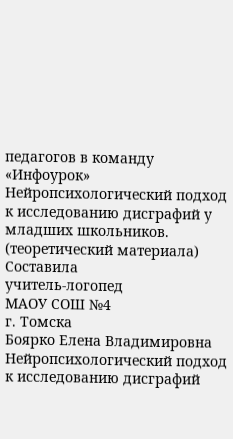педагогов в команду «Инфоурок»
Нейропсихологический подход к исследованию дисграфий у младших школьников.
(теоретический материала)
Составила
учитель-логопед
МАОУ СОШ №4
г. Томска
Боярко Елена Владимировна
Нейропсихологический подход к исследованию дисграфий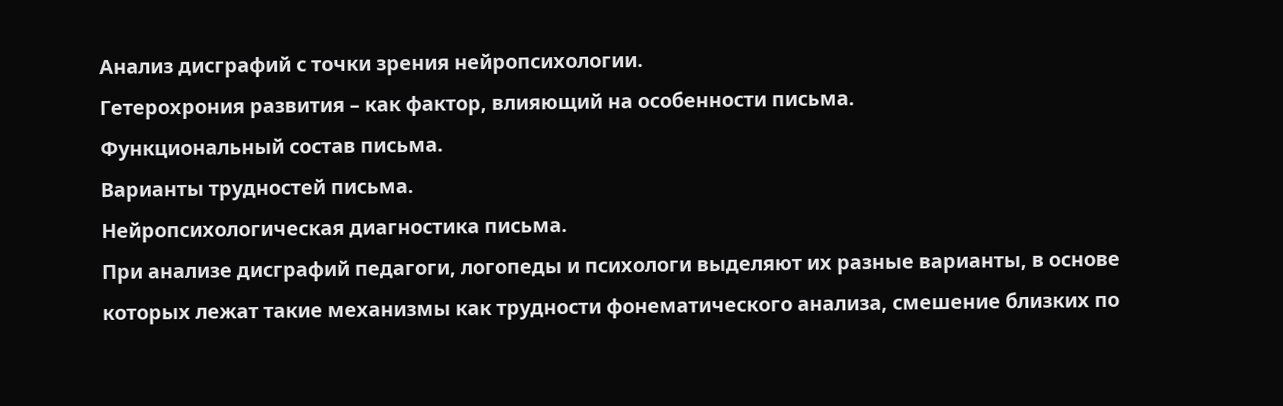Анализ дисграфий с точки зрения нейропсихологии.
Гетерохрония развития – как фактор, влияющий на особенности письма.
Функциональный состав письма.
Варианты трудностей письма.
Нейропсихологическая диагностика письма.
При анализе дисграфий педагоги, логопеды и психологи выделяют их разные варианты, в основе которых лежат такие механизмы как трудности фонематического анализа, смешение близких по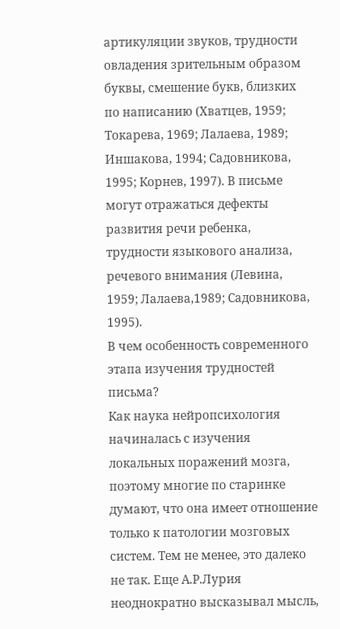артикуляции звуков, трудности овладения зрительным образом буквы, смешение букв, близких по написанию (Хватцев, 1959; Токарева, 1969; Лалаева, 1989; Иншакова, 1994; Садовникова, 1995; Корнев, 1997). В письме могут отражаться дефекты развития речи ребенка, трудности языкового анализа, речевого внимания (Левина, 1959; Лалаева,1989; Садовникова, 1995).
В чем особенность современного этапа изучения трудностей письма?
Как наука нейропсихология начиналась с изучения локальных поражений мозга, поэтому многие по старинке думают, что она имеет отношение только к патологии мозговых систем. Тем не менее, это далеко не так. Еще А.Р.Лурия неоднократно высказывал мысль,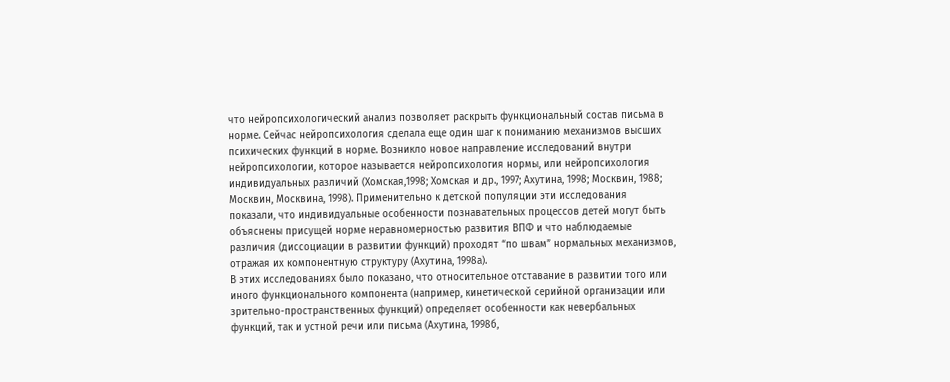что нейропсихологический анализ позволяет раскрыть функциональный состав письма в норме. Сейчас нейропсихология сделала еще один шаг к пониманию механизмов высших психических функций в норме. Возникло новое направление исследований внутри нейропсихологии, которое называется нейропсихология нормы, или нейропсихология индивидуальных различий (Хомская,1998; Хомская и др., 1997; Ахутина, 1998; Москвин, 1988; Москвин, Москвина, 1998). Применительно к детской популяции эти исследования показали, что индивидуальные особенности познавательных процессов детей могут быть объяснены присущей норме неравномерностью развития ВПФ и что наблюдаемые различия (диссоциации в развитии функций) проходят “по швам” нормальных механизмов, отражая их компонентную структуру (Ахутина, 1998а).
В этих исследованиях было показано, что относительное отставание в развитии того или иного функционального компонента (например, кинетической серийной организации или зрительно-пространственных функций) определяет особенности как невербальных функций, так и устной речи или письма (Ахутина, 1998б,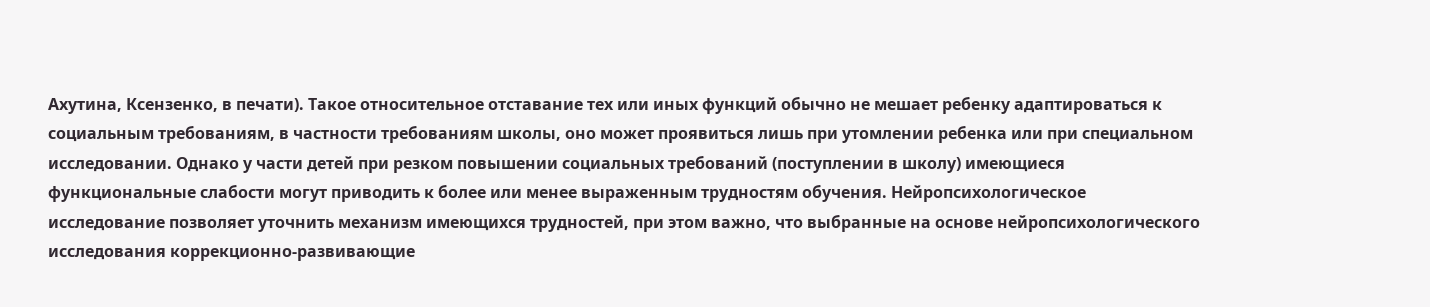Ахутина, Ксензенко, в печати). Такое относительное отставание тех или иных функций обычно не мешает ребенку адаптироваться к социальным требованиям, в частности требованиям школы, оно может проявиться лишь при утомлении ребенка или при специальном исследовании. Однако у части детей при резком повышении социальных требований (поступлении в школу) имеющиеся функциональные слабости могут приводить к более или менее выраженным трудностям обучения. Нейропсихологическое исследование позволяет уточнить механизм имеющихся трудностей, при этом важно, что выбранные на основе нейропсихологического исследования коррекционно-развивающие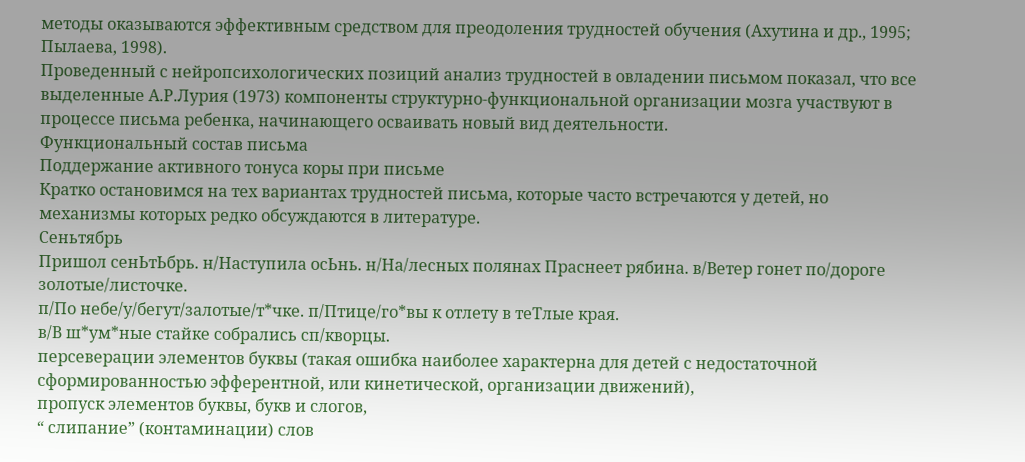методы оказываются эффективным средством для преодоления трудностей обучения (Ахутина и др., 1995; Пылаева, 1998).
Проведенный с нейропсихологических позиций анализ трудностей в овладении письмом показал, что все выделенные А.Р.Лурия (1973) компоненты структурно-функциональной организации мозга участвуют в процессе письма ребенка, начинающего осваивать новый вид деятельности.
Функциональный состав письма
Поддержание активного тонуса коры при письме
Кратко остановимся на тех вариантах трудностей письма, которые часто встречаются у детей, но механизмы которых редко обсуждаются в литературе.
Сеньтябрь
Пришол сенЬтЬбрь. н/Наступила осЬнь. н/На/лесных полянах Праснеет рябина. в/Ветер гонет по/дороге золотые/листочке.
п/По небе/у/бегут/залотые/т*чке. п/Птице/го*вы к отлету в теТлые края.
в/В ш*ум*ные стайке собрались сп/кворцы.
персеверации элементов буквы (такая ошибка наиболее характерна для детей с недостаточной сформированностью эфферентной, или кинетической, организации движений),
пропуск элементов буквы, букв и слогов,
“ слипание” (контаминации) слов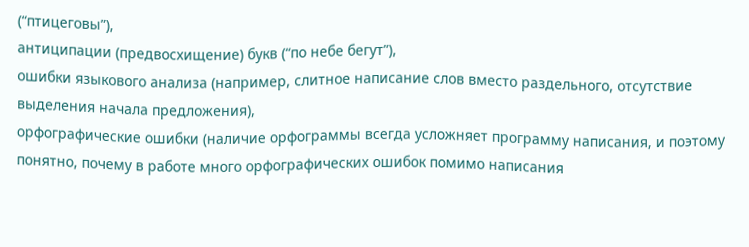(“птицеговы”),
антиципации (предвосхищение) букв (“по небе бегут”),
ошибки языкового анализа (например, слитное написание слов вместо раздельного, отсутствие выделения начала предложения),
орфографические ошибки (наличие орфограммы всегда усложняет программу написания, и поэтому понятно, почему в работе много орфографических ошибок помимо написания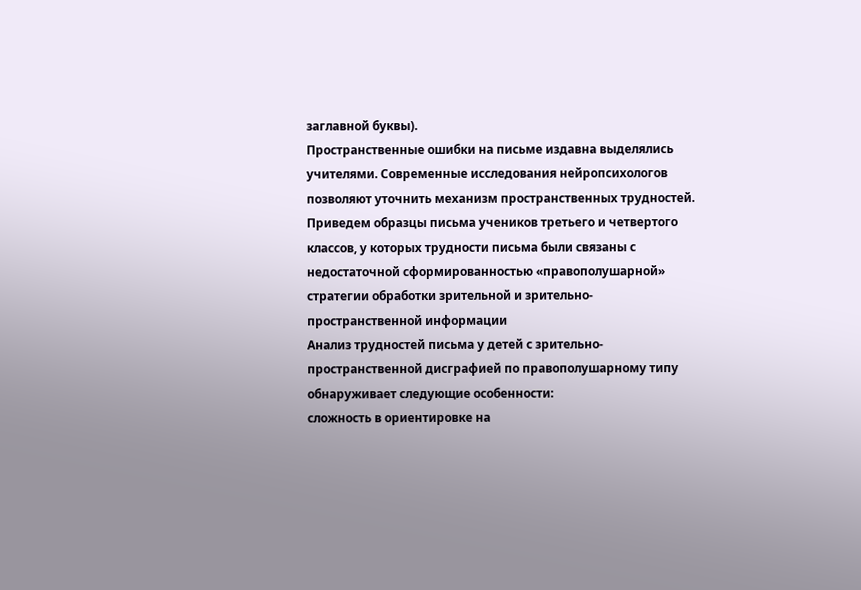заглавной буквы).
Пространственные ошибки на письме издавна выделялись учителями. Современные исследования нейропсихологов позволяют уточнить механизм пространственных трудностей.
Приведем образцы письма учеников третьего и четвертого классов, у которых трудности письма были связаны с недостаточной сформированностью «правополушарной» стратегии обработки зрительной и зрительно-пространственной информации
Анализ трудностей письма у детей с зрительно-пространственной дисграфией по правополушарному типу обнаруживает следующие особенности:
сложность в ориентировке на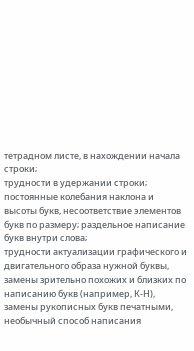тетрадном листе, в нахождении начала строки;
трудности в удержании строки;
постоянные колебания наклона и высоты букв, несоответствие элементов букв по размеру; раздельное написание букв внутри слова;
трудности актуализации графического и двигательного образа нужной буквы, замены зрительно похожих и близких по написанию букв (например, К-Н), замены рукописных букв печатными, необычный способ написания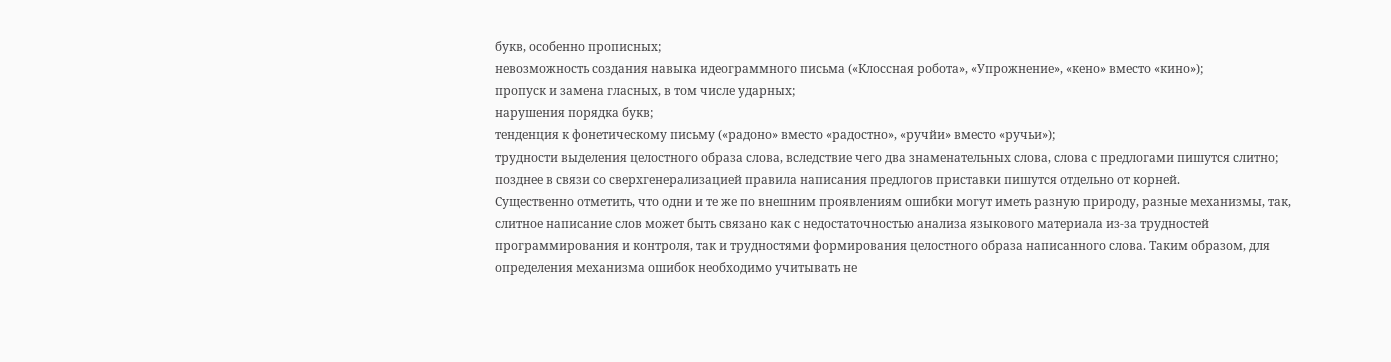букв, особенно прописных;
невозможность создания навыка идеограммного письма («Клоссная робота», «Упрожнение», «кено» вместо «кино»);
пропуск и замена гласных, в том числе ударных;
нарушения порядка букв;
тенденция к фонетическому письму («радоно» вместо «радостно», «ручйи» вместо «ручьи»);
трудности выделения целостного образа слова, вследствие чего два знаменательных слова, слова с предлогами пишутся слитно; позднее в связи со сверхгенерализацией правила написания предлогов приставки пишутся отдельно от корней.
Существенно отметить, что одни и те же по внешним проявлениям ошибки могут иметь разную природу, разные механизмы, так, слитное написание слов может быть связано как с недостаточностью анализа языкового материала из-за трудностей программирования и контроля, так и трудностями формирования целостного образа написанного слова. Таким образом, для определения механизма ошибок необходимо учитывать не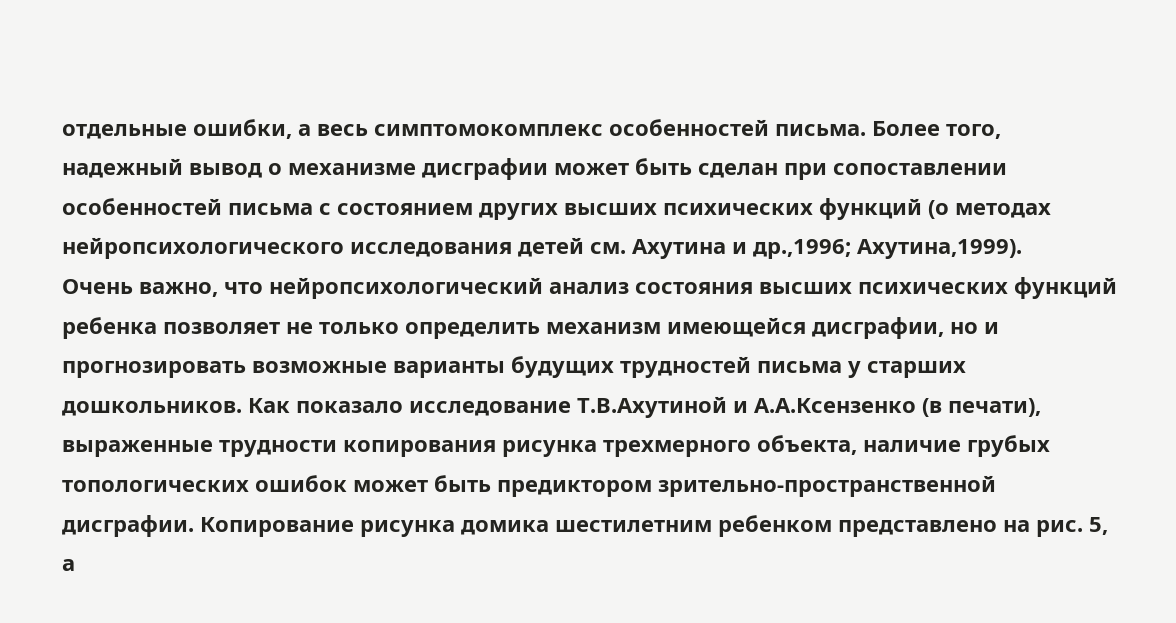отдельные ошибки, а весь симптомокомплекс особенностей письма. Более того, надежный вывод о механизме дисграфии может быть сделан при сопоставлении особенностей письма с состоянием других высших психических функций (о методах нейропсихологического исследования детей см. Ахутина и др.,1996; Ахутина,1999).
Очень важно, что нейропсихологический анализ состояния высших психических функций ребенка позволяет не только определить механизм имеющейся дисграфии, но и прогнозировать возможные варианты будущих трудностей письма у старших дошкольников. Как показало исследование Т.В.Ахутиной и А.А.Ксензенко (в печати), выраженные трудности копирования рисунка трехмерного объекта, наличие грубых топологических ошибок может быть предиктором зрительно-пространственной дисграфии. Копирование рисунка домика шестилетним ребенком представлено на рис. 5, а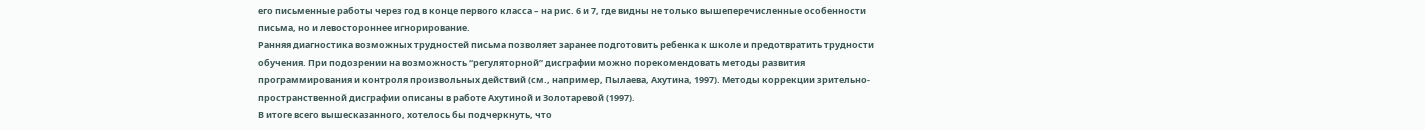его письменные работы через год в конце первого класса – на рис. 6 и 7, где видны не только вышеперечисленные особенности письма, но и левостороннее игнорирование.
Ранняя диагностика возможных трудностей письма позволяет заранее подготовить ребенка к школе и предотвратить трудности обучения. При подозрении на возможность “регуляторной” дисграфии можно порекомендовать методы развития программирования и контроля произвольных действий (см., например, Пылаева, Ахутина, 1997). Методы коррекции зрительно-пространственной дисграфии описаны в работе Ахутиной и Золотаревой (1997).
В итоге всего вышесказанного, хотелось бы подчеркнуть, что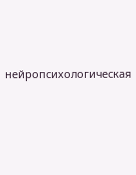нейропсихологическая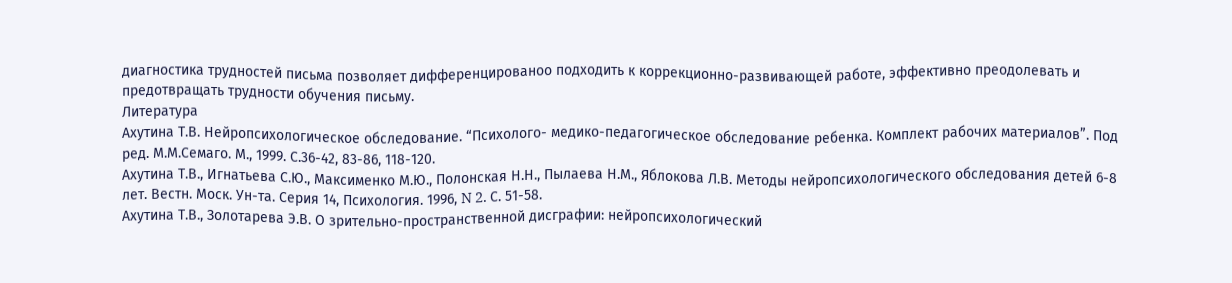диагностика трудностей письма позволяет дифференцированоо подходить к коррекционно-развивающей работе, эффективно преодолевать и предотвращать трудности обучения письму.
Литература
Ахутина Т.В. Нейропсихологическое обследование. “Психолого- медико-педагогическое обследование ребенка. Комплект рабочих материалов”. Под ред. М.М.Семаго. М., 1999. С.36-42, 83-86, 118-120.
Ахутина Т.В., Игнатьева С.Ю., Максименко М.Ю., Полонская Н.Н., Пылаева Н.М., Яблокова Л.В. Методы нейропсихологического обследования детей 6-8 лет. Вестн. Моск. Ун-та. Серия 14, Психология. 1996, N 2. С. 51-58.
Ахутина Т.В., Золотарева Э.В. О зрительно-пространственной дисграфии: нейропсихологический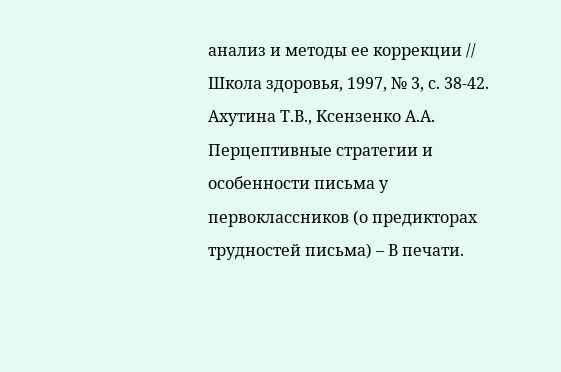анализ и методы ее коррекции // Школа здоровья, 1997, № 3, с. 38-42.
Ахутина Т.В., Ксензенко А.А. Перцептивные стратегии и особенности письма у первоклассников (о предикторах трудностей письма) – В печати.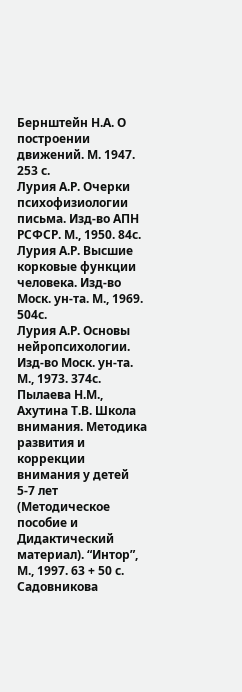Бернштейн Н.А. О построении движений. М. 1947. 253 с.
Лурия А.Р. Очерки психофизиологии письма. Изд-во АПН РСФСР. М., 1950. 84с.
Лурия А.Р. Высшие корковые функции человека. Изд-во Моск. ун-та. М., 1969. 504с.
Лурия А.Р. Основы нейропсихологии. Изд-во Моск. ун-та. М., 1973. 374с.
Пылаева Н.М., Ахутина Т.В. Школа внимания. Методика развития и коррекции внимания у детей 5-7 лет (Методическое пособие и Дидактический материал). “Интор”, М., 1997. 63 + 50 с.
Садовникова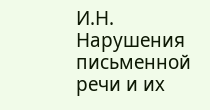И.Н. Нарушения письменной речи и их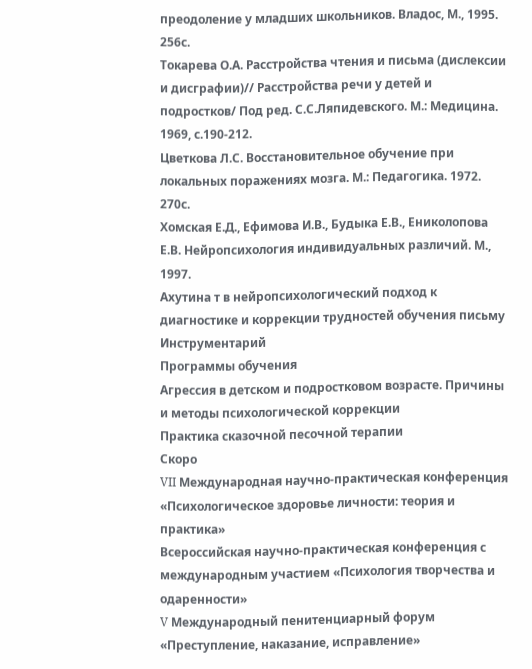преодоление у младших школьников. Владос, М., 1995. 256с.
Токарева О.А. Расстройства чтения и письма (дислексии и дисграфии)// Расстройства речи у детей и подростков/ Под ред. С.С.Ляпидевского. М.: Медицина. 1969, с.190-212.
Цветкова Л.С. Восстановительное обучение при локальных поражениях мозга. М.: Педагогика. 1972. 270с.
Хомская Е.Д., Ефимова И.В., Будыка Е.В., Ениколопова Е.В. Нейропсихология индивидуальных различий. М., 1997.
Ахутина т в нейропсихологический подход к диагностике и коррекции трудностей обучения письму
Инструментарий
Программы обучения
Агрессия в детском и подростковом возрасте. Причины и методы психологической коррекции
Практика сказочной песочной терапии
Скоро
VII Международная научно-практическая конференция «Психологическое здоровье личности: теория и практика»
Всероссийская научно-практическая конференция с международным участием «Психология творчества и одаренности»
V Международный пенитенциарный форум «Преступление, наказание, исправление»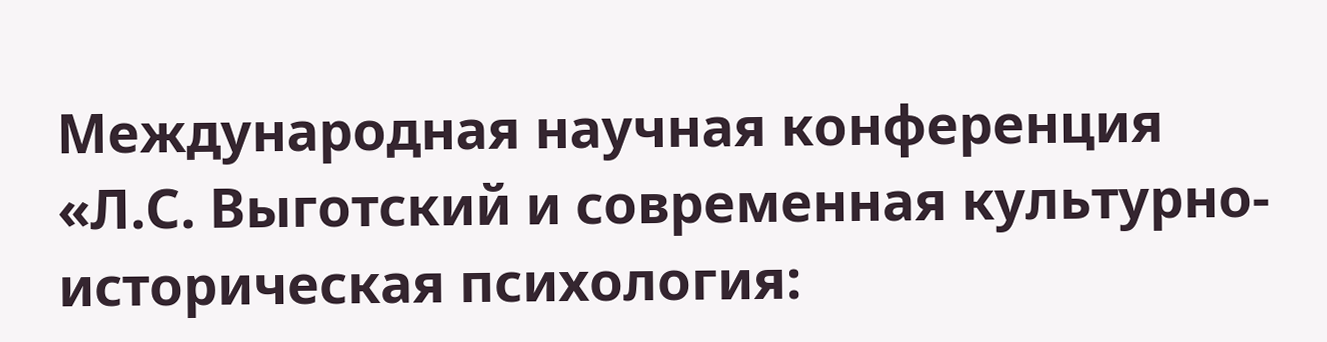Международная научная конференция «Л.С. Выготский и современная культурно-историческая психология: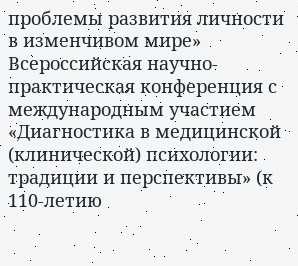проблемы развития личности в изменчивом мире»
Всероссийская научно-практическая конференция с международным участием «Диагностика в медицинской (клинической) психологии: традиции и перспективы» (к 110-летию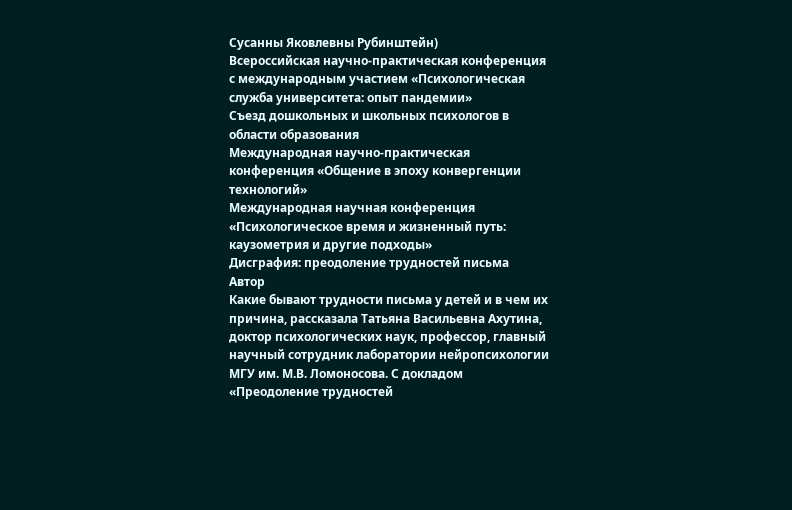Сусанны Яковлевны Рубинштейн)
Всероссийская научно-практическая конференция с международным участием «Психологическая служба университета: опыт пандемии»
Съезд дошкольных и школьных психологов в области образования
Международная научно-практическая конференция «Общение в эпоху конвергенции технологий»
Международная научная конференция «Психологическое время и жизненный путь: каузометрия и другие подходы»
Дисграфия: преодоление трудностей письма
Автор
Какие бывают трудности письма у детей и в чем их причина, рассказала Татьяна Васильевна Ахутина, доктор психологических наук, профессор, главный научный сотрудник лаборатории нейропсихологии МГУ им. М.В. Ломоносова. С докладом «Преодоление трудностей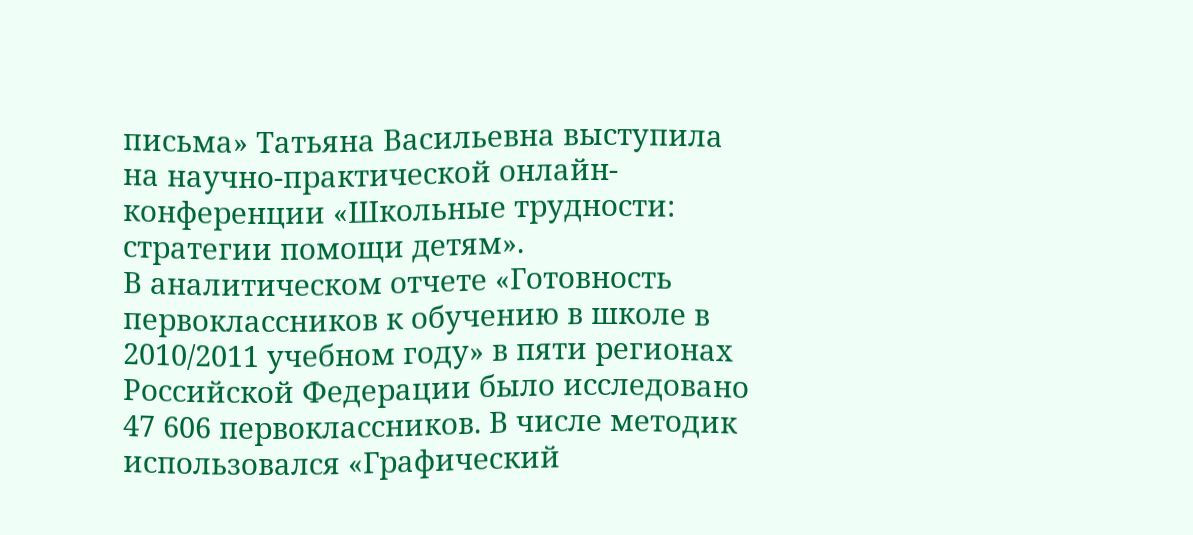письма» Татьяна Васильевна выступила на научно-практической онлайн-конференции «Школьные трудности: стратегии помощи детям».
В аналитическом отчете «Готовность первоклассников к обучению в школе в 2010/2011 учебном году» в пяти регионах Российской Федерации было исследовано 47 606 первоклассников. В числе методик использовался «Графический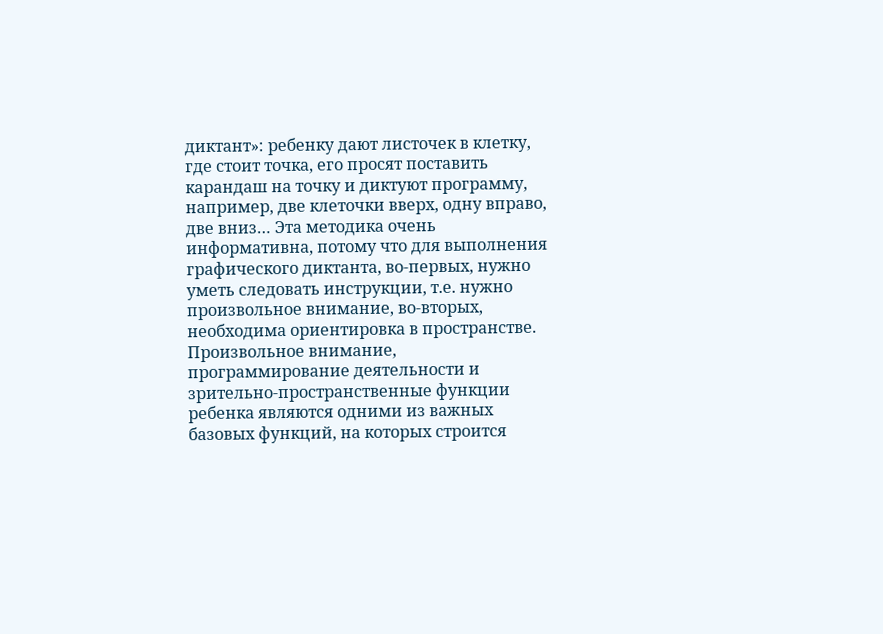диктант»: ребенку дают листочек в клетку, где стоит точка, его просят поставить карандаш на точку и диктуют программу, например, две клеточки вверх, одну вправо, две вниз… Эта методика очень информативна, потому что для выполнения графического диктанта, во-первых, нужно уметь следовать инструкции, т.е. нужно произвольное внимание, во-вторых, необходима ориентировка в пространстве.
Произвольное внимание, программирование деятельности и зрительно-пространственные функции ребенка являются одними из важных базовых функций, на которых строится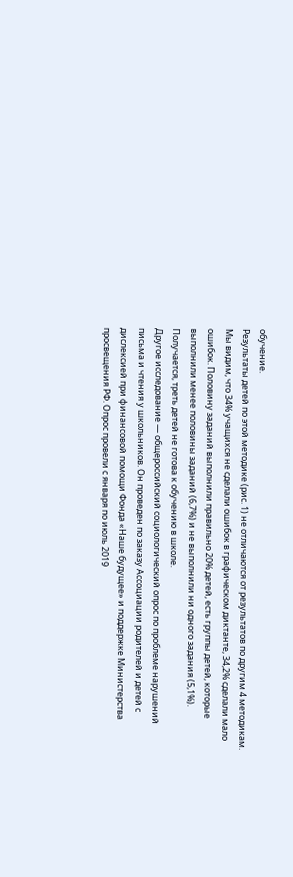обучение.
Результаты детей по этой методике (рис. 1) не отличаются от результатов по другим 4 методикам. Мы видим, что 34% учащихся не сделали ошибок в графическом диктанте, 34,2% сделали мало ошибок. Половину заданий выполнили правильно 20% детей, есть группы детей, которые выполнили менее половины заданий (6,7%) и не выполнили ни одного задания (5,1%). Получается, треть детей не готова к обучению в школе.
Другое исследование — общероссийский социологический опрос по проблеме нарушений письма и чтения у школьников. Он проведен по заказу Ассоциации родителей и детей с дислексией при финансовой помощи Фонда «Наше будущее» и поддержке Министерства просвещения РФ. Опрос провели с января по июль 2019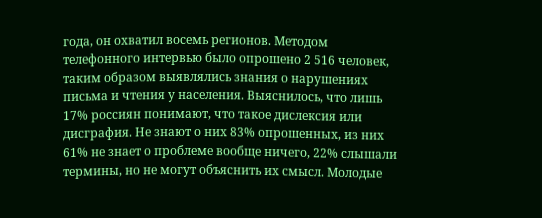года, он охватил восемь регионов. Методом телефонного интервью было опрошено 2 516 человек, таким образом выявлялись знания о нарушениях письма и чтения у населения. Выяснилось, что лишь 17% россиян понимают, что такое дислексия или дисграфия. Не знают о них 83% опрошенных, из них 61% не знает о проблеме вообще ничего, 22% слышали термины, но не могут объяснить их смысл. Молодые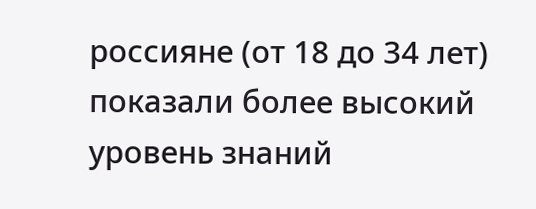россияне (от 18 до 34 лет) показали более высокий уровень знаний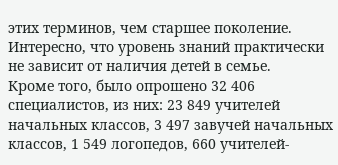этих терминов, чем старшее поколение. Интересно, что уровень знаний практически не зависит от наличия детей в семье.
Кроме того, было опрошено 32 406 специалистов, из них: 23 849 учителей начальных классов, 3 497 завучей начальных классов, 1 549 логопедов, 660 учителей-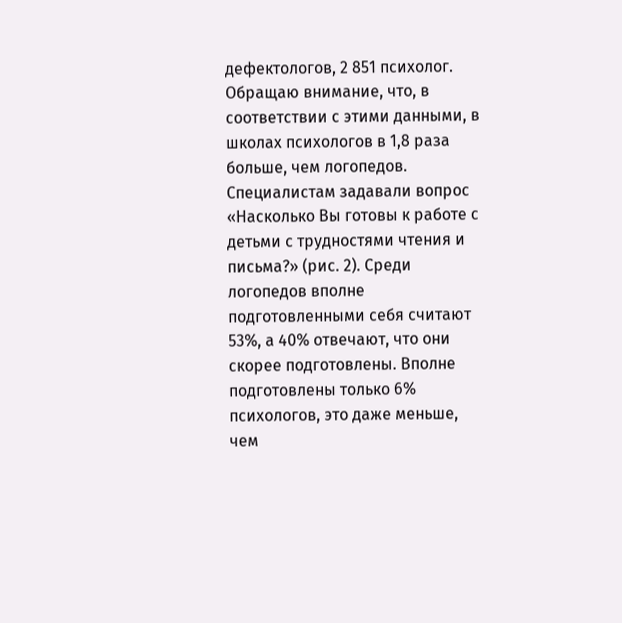дефектологов, 2 851 психолог. Обращаю внимание, что, в соответствии с этими данными, в школах психологов в 1,8 раза больше, чем логопедов.
Специалистам задавали вопрос «Насколько Вы готовы к работе с детьми с трудностями чтения и письма?» (рис. 2). Среди логопедов вполне подготовленными себя считают 53%, а 40% отвечают, что они скорее подготовлены. Вполне подготовлены только 6% психологов, это даже меньше, чем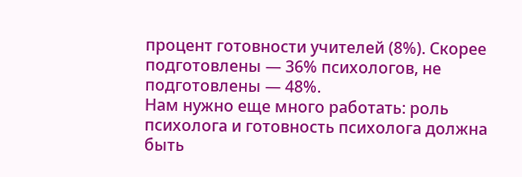процент готовности учителей (8%). Скорее подготовлены — 36% психологов, не подготовлены — 48%.
Нам нужно еще много работать: роль психолога и готовность психолога должна быть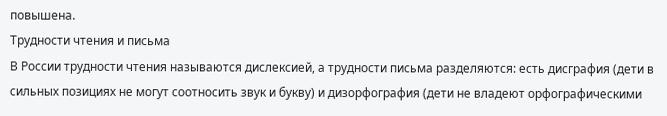повышена.
Трудности чтения и письма
В России трудности чтения называются дислексией, а трудности письма разделяются: есть дисграфия (дети в сильных позициях не могут соотносить звук и букву) и дизорфография (дети не владеют орфографическими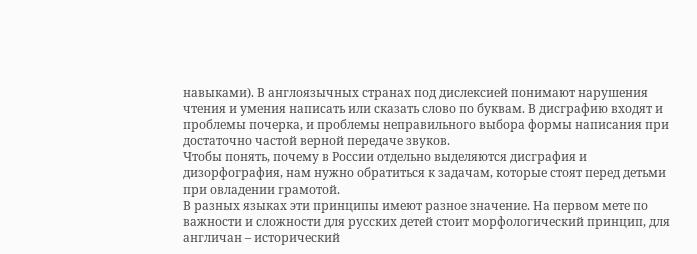навыками). В англоязычных странах под дислексией понимают нарушения чтения и умения написать или сказать слово по буквам. В дисграфию входят и проблемы почерка, и проблемы неправильного выбора формы написания при достаточно частой верной передаче звуков.
Чтобы понять, почему в России отдельно выделяются дисграфия и дизорфография, нам нужно обратиться к задачам, которые стоят перед детьми при овладении грамотой.
В разных языках эти принципы имеют разное значение. На первом мете по важности и сложности для русских детей стоит морфологический принцип, для англичан – исторический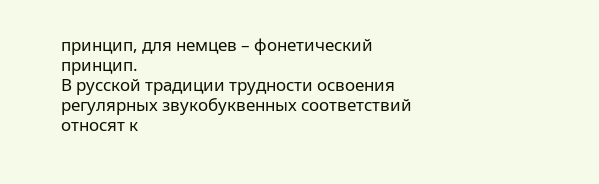принцип, для немцев – фонетический принцип.
В русской традиции трудности освоения регулярных звукобуквенных соответствий относят к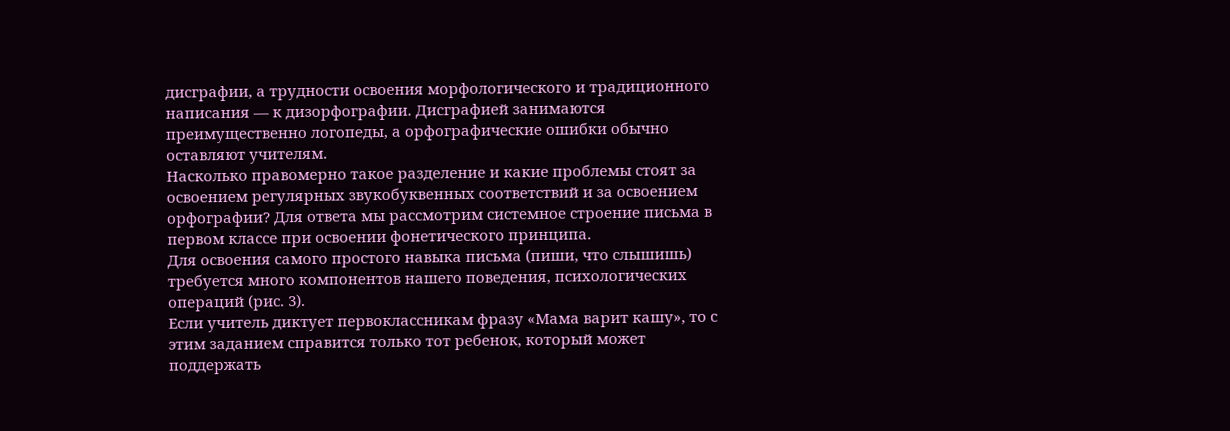дисграфии, а трудности освоения морфологического и традиционного написания — к дизорфографии. Дисграфией занимаются преимущественно логопеды, а орфографические ошибки обычно оставляют учителям.
Насколько правомерно такое разделение и какие проблемы стоят за освоением регулярных звукобуквенных соответствий и за освоением орфографии? Для ответа мы рассмотрим системное строение письма в первом классе при освоении фонетического принципа.
Для освоения самого простого навыка письма (пиши, что слышишь) требуется много компонентов нашего поведения, психологических операций (рис. 3).
Если учитель диктует первоклассникам фразу «Мама варит кашу», то с этим заданием справится только тот ребенок, который может поддержать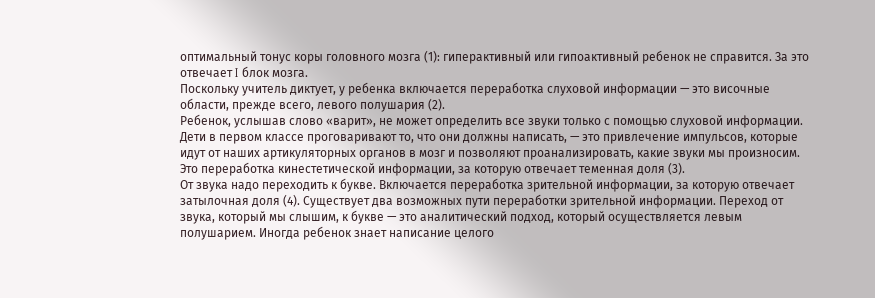оптимальный тонус коры головного мозга (1): гиперактивный или гипоактивный ребенок не справится. За это отвечает I блок мозга.
Поскольку учитель диктует, у ребенка включается переработка слуховой информации — это височные области, прежде всего, левого полушария (2).
Ребенок, услышав слово «варит», не может определить все звуки только с помощью слуховой информации. Дети в первом классе проговаривают то, что они должны написать, — это привлечение импульсов, которые идут от наших артикуляторных органов в мозг и позволяют проанализировать, какие звуки мы произносим. Это переработка кинестетической информации, за которую отвечает теменная доля (3).
От звука надо переходить к букве. Включается переработка зрительной информации, за которую отвечает затылочная доля (4). Существует два возможных пути переработки зрительной информации. Переход от звука, который мы слышим, к букве — это аналитический подход, который осуществляется левым полушарием. Иногда ребенок знает написание целого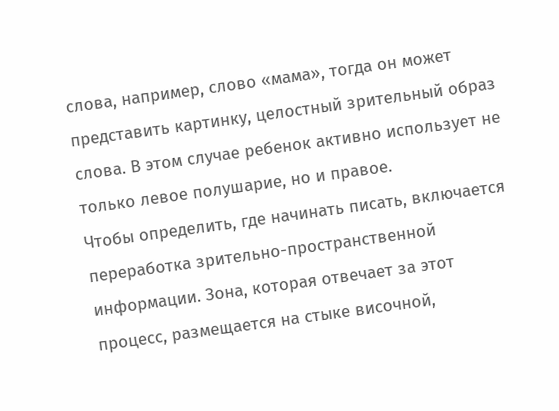слова, например, слово «мама», тогда он может представить картинку, целостный зрительный образ слова. В этом случае ребенок активно использует не только левое полушарие, но и правое.
Чтобы определить, где начинать писать, включается переработка зрительно-пространственной информации. Зона, которая отвечает за этот процесс, размещается на стыке височной,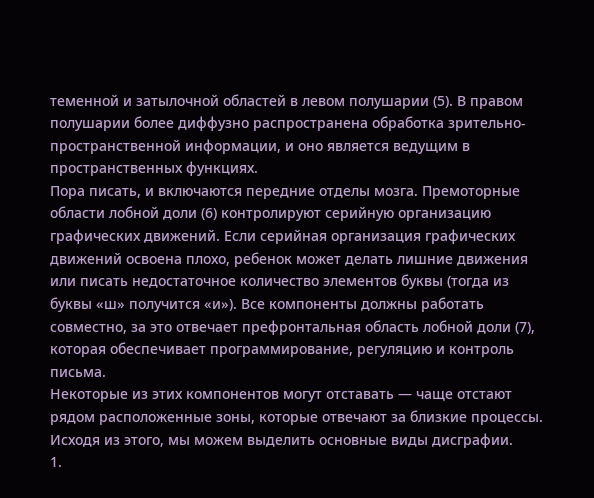теменной и затылочной областей в левом полушарии (5). В правом полушарии более диффузно распространена обработка зрительно-пространственной информации, и оно является ведущим в пространственных функциях.
Пора писать, и включаются передние отделы мозга. Премоторные области лобной доли (6) контролируют серийную организацию графических движений. Если серийная организация графических движений освоена плохо, ребенок может делать лишние движения или писать недостаточное количество элементов буквы (тогда из буквы «ш» получится «и»). Все компоненты должны работать совместно, за это отвечает префронтальная область лобной доли (7), которая обеспечивает программирование, регуляцию и контроль письма.
Некоторые из этих компонентов могут отставать — чаще отстают рядом расположенные зоны, которые отвечают за близкие процессы. Исходя из этого, мы можем выделить основные виды дисграфии.
1.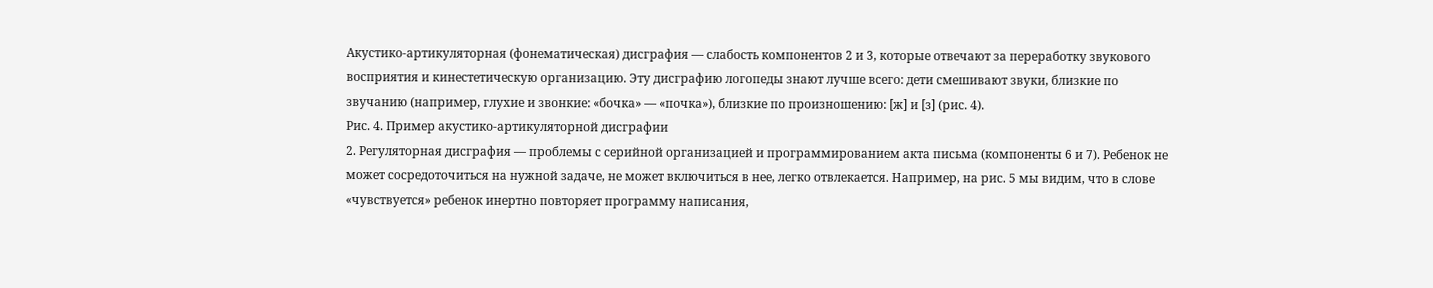Акустико-артикуляторная (фонематическая) дисграфия — слабость компонентов 2 и 3, которые отвечают за переработку звукового восприятия и кинестетическую организацию. Эту дисграфию логопеды знают лучше всего: дети смешивают звуки, близкие по звучанию (например, глухие и звонкие: «бочка» — «почка»), близкие по произношению: [ж] и [з] (рис. 4).
Рис. 4. Пример акустико-артикуляторной дисграфии
2. Регуляторная дисграфия — проблемы с серийной организацией и программированием акта письма (компоненты 6 и 7). Ребенок не может сосредоточиться на нужной задаче, не может включиться в нее, легко отвлекается. Например, на рис. 5 мы видим, что в слове «чувствуется» ребенок инертно повторяет программу написания,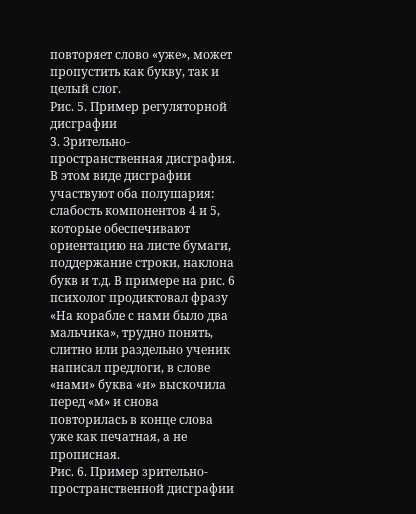повторяет слово «уже», может пропустить как букву, так и целый слог.
Рис. 5. Пример регуляторной дисграфии
3. Зрительно-пространственная дисграфия. В этом виде дисграфии участвуют оба полушария: слабость компонентов 4 и 5, которые обеспечивают ориентацию на листе бумаги, поддержание строки, наклона букв и т.д. В примере на рис. 6 психолог продиктовал фразу «На корабле с нами было два мальчика», трудно понять, слитно или раздельно ученик написал предлоги, в слове «нами» буква «и» выскочила перед «м» и снова повторилась в конце слова уже как печатная, а не прописная.
Рис. 6. Пример зрительно-пространственной дисграфии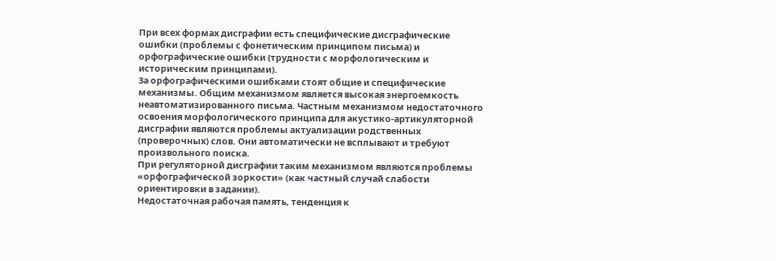При всех формах дисграфии есть специфические дисграфические ошибки (проблемы с фонетическим принципом письма) и орфографические ошибки (трудности с морфологическим и историческим принципами).
За орфографическими ошибками стоят общие и специфические механизмы. Общим механизмом является высокая энергоемкость неавтоматизированного письма. Частным механизмом недостаточного освоения морфологического принципа для акустико-артикуляторной дисграфии являются проблемы актуализации родственных (проверочных) слов. Они автоматически не всплывают и требуют произвольного поиска.
При регуляторной дисграфии таким механизмом являются проблемы «орфографической зоркости» (как частный случай слабости ориентировки в задании).
Недостаточная рабочая память, тенденция к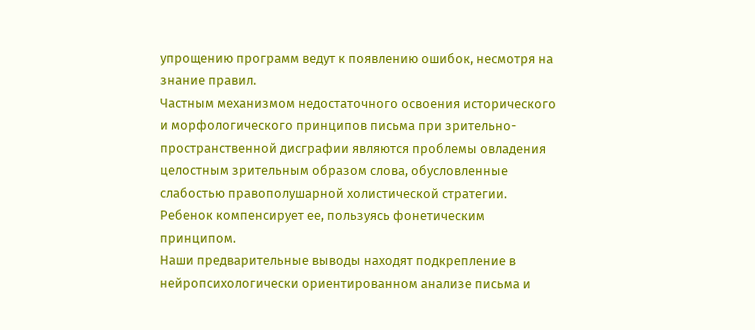упрощению программ ведут к появлению ошибок, несмотря на знание правил.
Частным механизмом недостаточного освоения исторического и морфологического принципов письма при зрительно-пространственной дисграфии являются проблемы овладения целостным зрительным образом слова, обусловленные слабостью правополушарной холистической стратегии. Ребенок компенсирует ее, пользуясь фонетическим принципом.
Наши предварительные выводы находят подкрепление в нейропсихологически ориентированном анализе письма и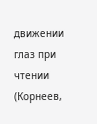движении глаз при чтении (Корнеев,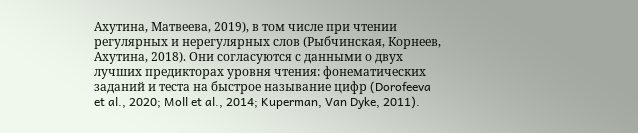Ахутина, Матвеева, 2019), в том числе при чтении регулярных и нерегулярных слов (Рыбчинская, Корнеев, Ахутина, 2018). Они согласуются с данными о двух лучших предикторах уровня чтения: фонематических заданий и теста на быстрое называние цифр (Dorofeeva et al., 2020; Moll et al., 2014; Kuperman, Van Dyke, 2011).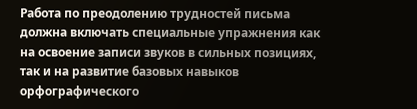Работа по преодолению трудностей письма должна включать специальные упражнения как на освоение записи звуков в сильных позициях, так и на развитие базовых навыков орфографического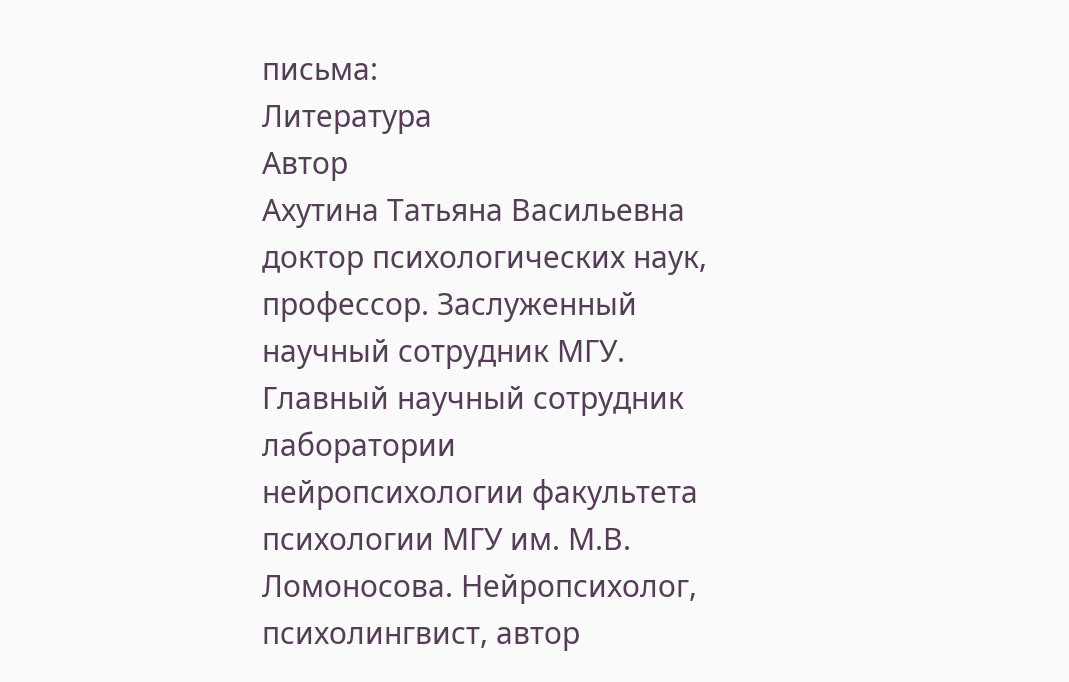письма:
Литература
Автор
Ахутина Татьяна Васильевна
доктор психологических наук, профессор. Заслуженный научный сотрудник МГУ. Главный научный сотрудник лаборатории нейропсихологии факультета психологии МГУ им. М.В. Ломоносова. Нейропсихолог, психолингвист, автор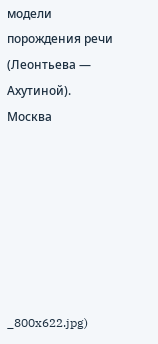модели порождения речи (Леонтьева — Ахутиной).
Москва







_800x622.jpg)